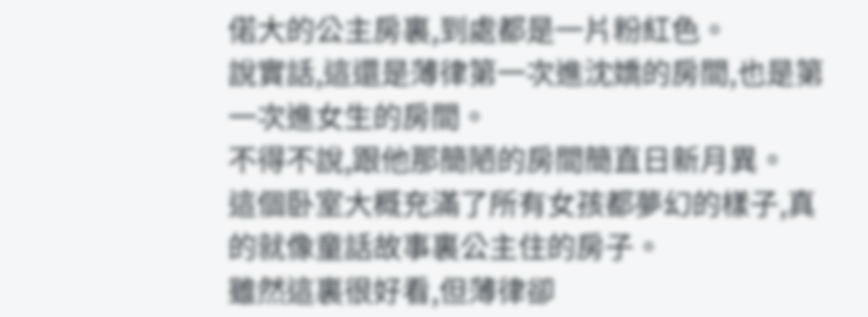偌大的公主房裏,到處都是一片粉紅色。
說實話,這還是薄律第一次進沈嬌的房間,也是第一次進女生的房間。
不得不說,跟他那簡陋的房間簡直日新月異。
這個卧室大概充滿了所有女孩都夢幻的樣子,真的就像童話故事裏公主住的房子。
雖然這裏很好看,但薄律卻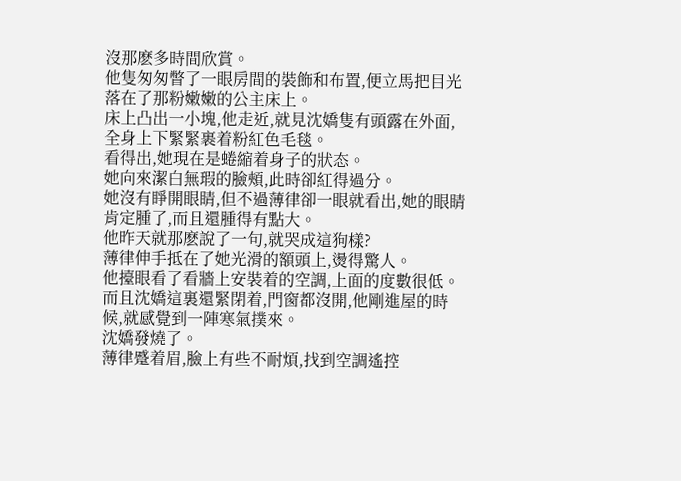沒那麽多時間欣賞。
他隻匆匆瞥了一眼房間的裝飾和布置,便立馬把目光落在了那粉嫩嫩的公主床上。
床上凸出一小塊,他走近,就見沈嬌隻有頭露在外面,全身上下緊緊裹着粉紅色毛毯。
看得出,她現在是蜷縮着身子的狀态。
她向來潔白無瑕的臉頰,此時卻紅得過分。
她沒有睜開眼睛,但不過薄律卻一眼就看出,她的眼睛肯定腫了,而且還腫得有點大。
他昨天就那麽說了一句,就哭成這狗樣?
薄律伸手抵在了她光滑的額頭上,燙得驚人。
他擡眼看了看牆上安裝着的空調,上面的度數很低。
而且沈嬌這裏還緊閉着,門窗都沒開,他剛進屋的時候,就感覺到一陣寒氣撲來。
沈嬌發燒了。
薄律蹙着眉,臉上有些不耐煩,找到空調遙控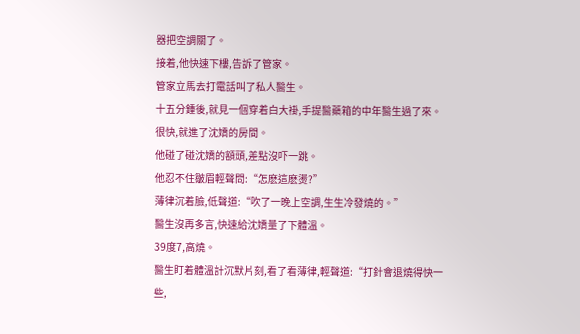器把空調關了。
接着,他快速下樓,告訴了管家。
管家立馬去打電話叫了私人醫生。
十五分鍾後,就見一個穿着白大褂,手提醫藥箱的中年醫生過了來。
很快,就進了沈嬌的房間。
他碰了碰沈嬌的額頭,差點沒吓一跳。
他忍不住皺眉輕聲問:“怎麽這麽燙?”
薄律沉着臉,低聲道:“吹了一晚上空調,生生冷發燒的。”
醫生沒再多言,快速給沈嬌量了下體溫。
39度7,高燒。
醫生盯着體溫計沉默片刻,看了看薄律,輕聲道:“打針會退燒得快一些,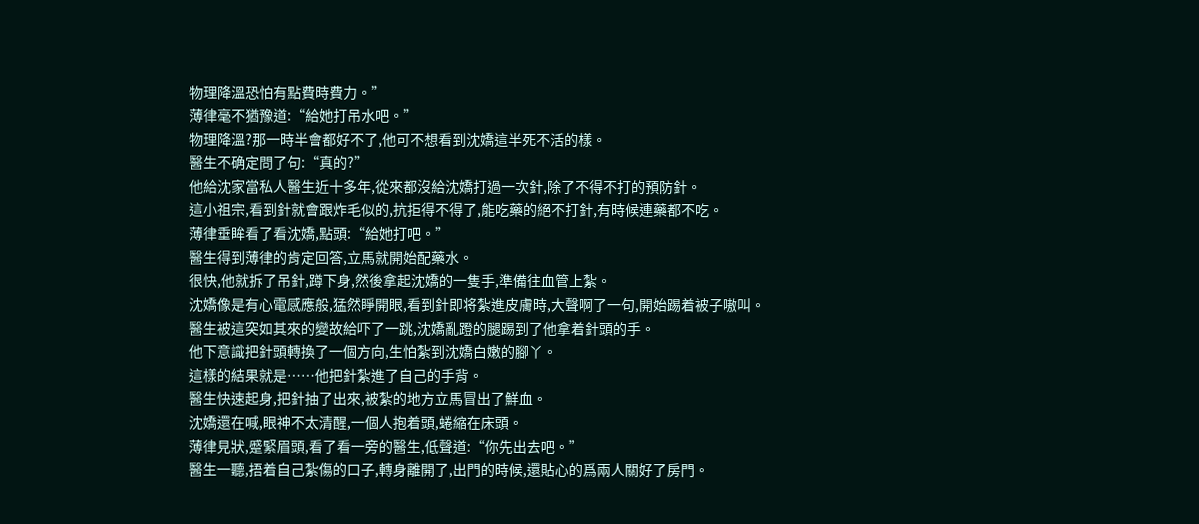物理降溫恐怕有點費時費力。”
薄律毫不猶豫道:“給她打吊水吧。”
物理降溫?那一時半會都好不了,他可不想看到沈嬌這半死不活的樣。
醫生不确定問了句:“真的?”
他給沈家當私人醫生近十多年,從來都沒給沈嬌打過一次針,除了不得不打的預防針。
這小祖宗,看到針就會跟炸毛似的,抗拒得不得了,能吃藥的絕不打針,有時候連藥都不吃。
薄律垂眸看了看沈嬌,點頭:“給她打吧。”
醫生得到薄律的肯定回答,立馬就開始配藥水。
很快,他就拆了吊針,蹲下身,然後拿起沈嬌的一隻手,準備往血管上紮。
沈嬌像是有心電感應般,猛然睜開眼,看到針即将紮進皮膚時,大聲啊了一句,開始踢着被子嗷叫。
醫生被這突如其來的變故給吓了一跳,沈嬌亂蹬的腿踢到了他拿着針頭的手。
他下意識把針頭轉換了一個方向,生怕紮到沈嬌白嫩的腳丫。
這樣的結果就是……他把針紮進了自己的手背。
醫生快速起身,把針抽了出來,被紮的地方立馬冒出了鮮血。
沈嬌還在喊,眼神不太清醒,一個人抱着頭,蜷縮在床頭。
薄律見狀,蹙緊眉頭,看了看一旁的醫生,低聲道:“你先出去吧。”
醫生一聽,捂着自己紮傷的口子,轉身離開了,出門的時候,還貼心的爲兩人關好了房門。